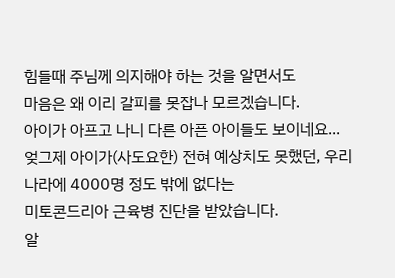힘들때 주님께 의지해야 하는 것을 알면서도
마음은 왜 이리 갈피를 못잡나 모르겠습니다.
아이가 아프고 나니 다른 아픈 아이들도 보이네요...
엊그제 아이가(사도요한) 전혀 예상치도 못했던, 우리나라에 4000명 정도 밖에 없다는
미토콘드리아 근육병 진단을 받았습니다.
알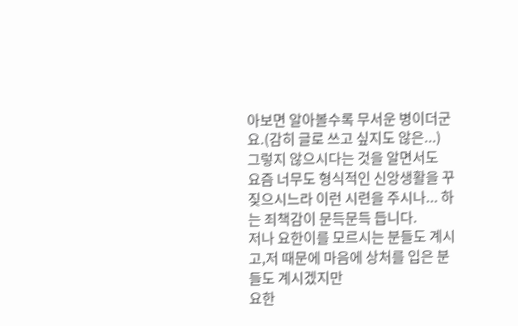아보면 알아볼수록 무서운 병이더군요.(감히 글로 쓰고 싶지도 않은...)
그렇지 않으시다는 것을 알면서도
요즘 너무도 형식적인 신앙생활을 꾸짖으시느라 이런 시련을 주시나... 하는 죄책감이 문득문득 듭니다.
저나 요한이를 모르시는 분들도 계시고,저 때문에 마음에 상처를 입은 분들도 계시겠지만
요한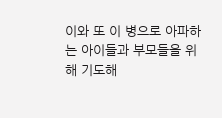이와 또 이 병으로 아파하는 아이들과 부모들을 위해 기도해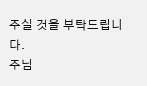주실 것을 부탁드립니다.
주님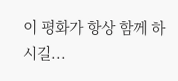이 평화가 항상 함께 하시길...